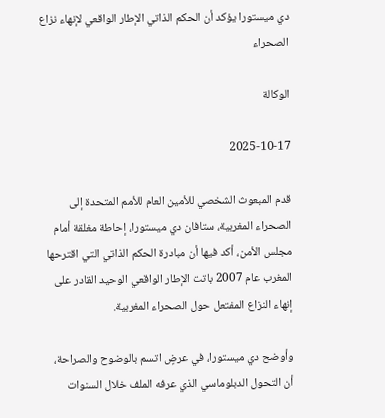دي ميستورا يؤكد أن الحكم الذاتي الإطار الواقعي لإنهاء نزاع الصحراء

الوكالة

2025-10-17

قدم المبعوث الشخصي للأمين العام للأمم المتحدة إلى الصحراء المغربية، ستافان دي ميستورا، إحاطة مغلقة أمام مجلس الأمن، أكد فيها أن مبادرة الحكم الذاتي التي اقترحها المغرب عام 2007 باتت الإطار الواقعي الوحيد القادر على إنهاء النزاع المفتعل حول الصحراء المغربية.

وأوضح دي ميستورا، في عرضٍ اتسم بالوضوح والصراحة، أن التحول الدبلوماسي الذي عرفه الملف خلال السنوات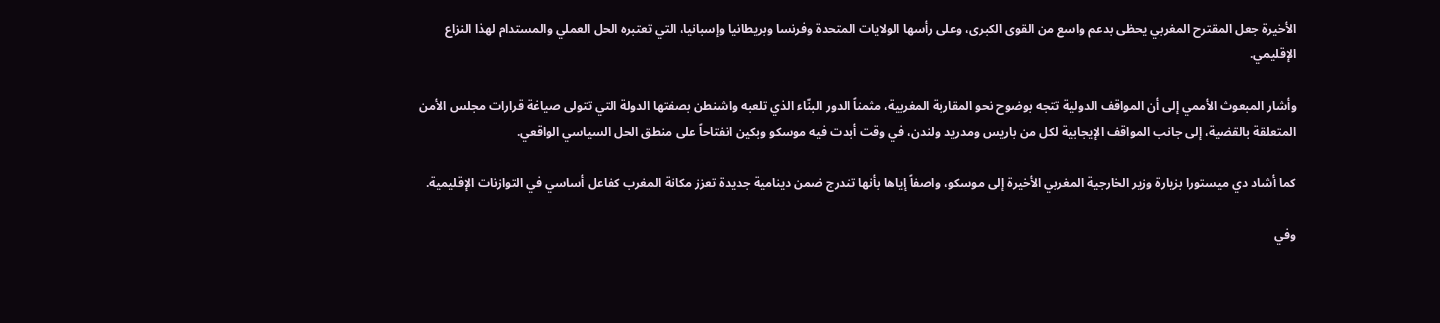الأخيرة جعل المقترح المغربي يحظى بدعم واسع من القوى الكبرى، وعلى رأسها الولايات المتحدة وفرنسا وبريطانيا وإسبانيا، التي تعتبره الحل العملي والمستدام لهذا النزاع الإقليمي.

وأشار المبعوث الأممي إلى أن المواقف الدولية تتجه بوضوح نحو المقاربة المغربية، مثمناً الدور البنّاء الذي تلعبه واشنطن بصفتها الدولة التي تتولى صياغة قرارات مجلس الأمن المتعلقة بالقضية، إلى جانب المواقف الإيجابية لكل من باريس ومدريد ولندن، في وقت أبدت فيه موسكو وبكين انفتاحاً على منطق الحل السياسي الواقعي.

كما أشاد دي ميستورا بزيارة وزير الخارجية المغربي الأخيرة إلى موسكو، واصفاً إياها بأنها تندرج ضمن دينامية جديدة تعزز مكانة المغرب كفاعل أساسي في التوازنات الإقليمية.

وفي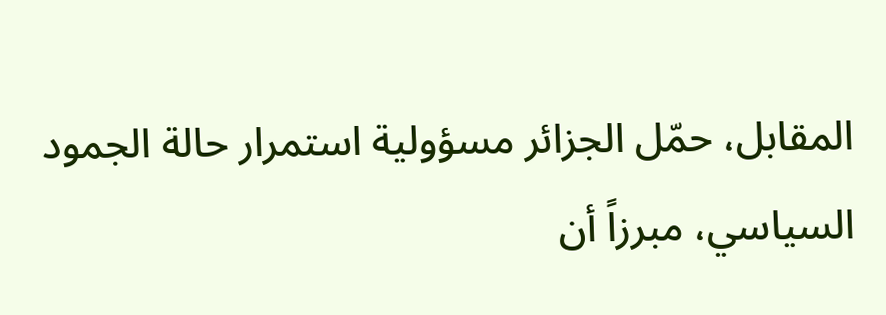المقابل، حمّل الجزائر مسؤولية استمرار حالة الجمود السياسي، مبرزاً أن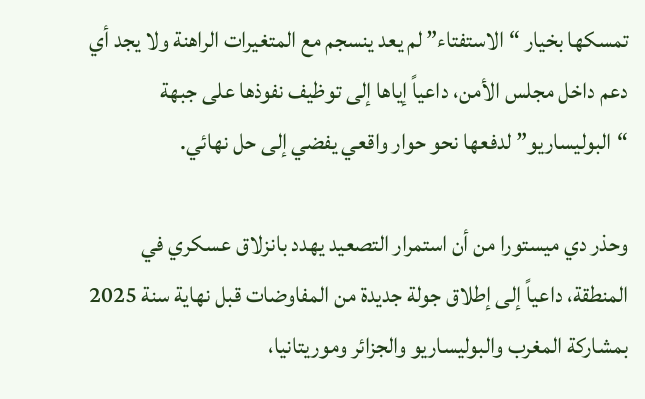تمسكها بخيار “الاستفتاء” لم يعد ينسجم مع المتغيرات الراهنة ولا يجد أي دعم داخل مجلس الأمن، داعياً إياها إلى توظيف نفوذها على جبهة “البوليساريو” لدفعها نحو حوار واقعي يفضي إلى حل نهائي.

وحذر دي ميستورا من أن استمرار التصعيد يهدد بانزلاق عسكري في المنطقة، داعياً إلى إطلاق جولة جديدة من المفاوضات قبل نهاية سنة 2025 بمشاركة المغرب والبوليساريو والجزائر وموريتانيا،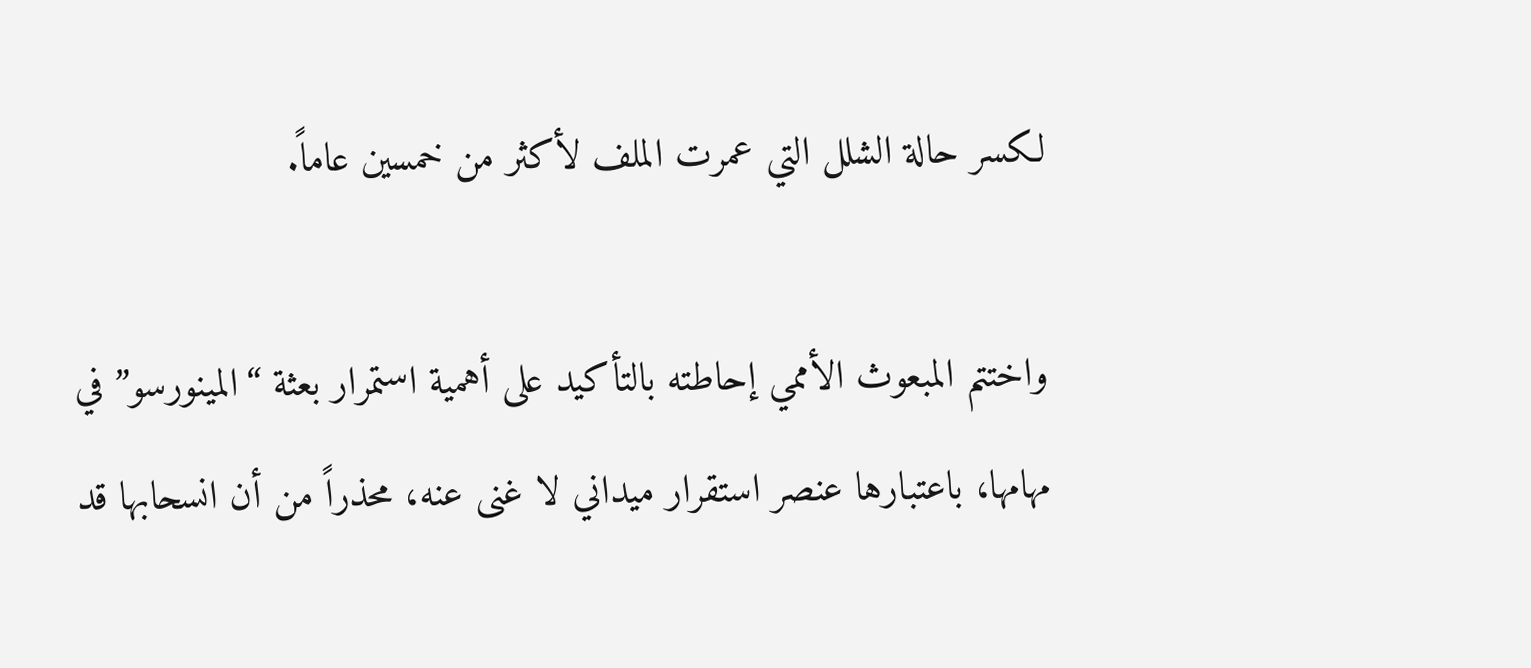لكسر حالة الشلل التي عمرت الملف لأكثر من خمسين عاماً.

واختتم المبعوث الأممي إحاطته بالتأكيد على أهمية استمرار بعثة “المينورسو” في مهامها، باعتبارها عنصر استقرار ميداني لا غنى عنه، محذراً من أن انسحابها قد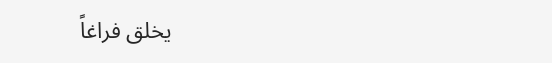يخلق فراغاً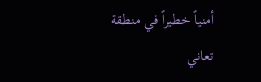أمنياً خطيراً في منطقة تعاني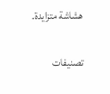هشاشة متزايدة.

تصنيفات